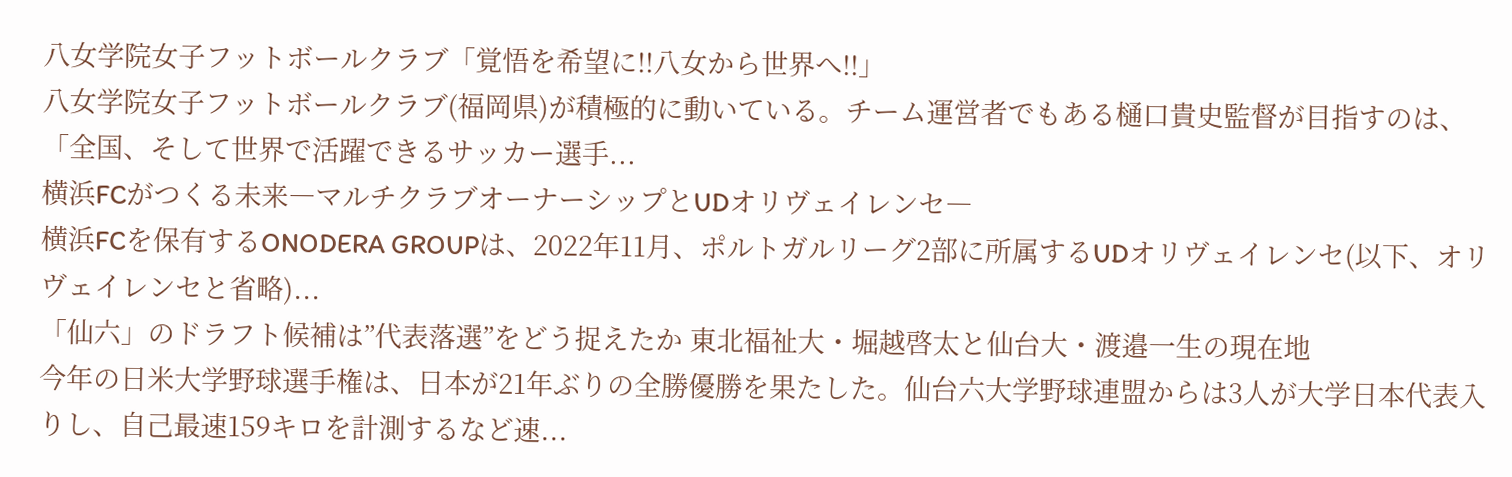八女学院女子フットボールクラブ「覚悟を希望に!!八女から世界へ!!」
八女学院女子フットボールクラブ(福岡県)が積極的に動いている。チーム運営者でもある樋口貴史監督が目指すのは、「全国、そして世界で活躍できるサッカー選手...
横浜FCがつくる未来―マルチクラブオーナーシップとUDオリヴェイレンセ―
横浜FCを保有するONODERA GROUPは、2022年11月、ポルトガルリーグ2部に所属するUDオリヴェイレンセ(以下、オリヴェイレンセと省略)...
「仙六」のドラフト候補は”代表落選”をどう捉えたか 東北福祉大・堀越啓太と仙台大・渡邉一生の現在地
今年の日米大学野球選手権は、日本が21年ぶりの全勝優勝を果たした。仙台六大学野球連盟からは3人が大学日本代表入りし、自己最速159キロを計測するなど速...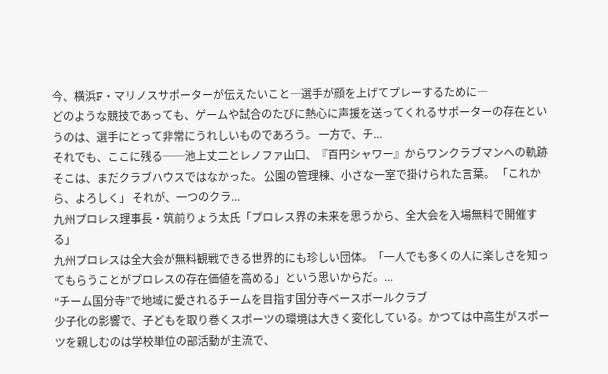今、横浜F・マリノスサポーターが伝えたいこと―選手が顔を上げてプレーするために―
どのような競技であっても、ゲームや試合のたびに熱心に声援を送ってくれるサポーターの存在というのは、選手にとって非常にうれしいものであろう。 一方で、チ...
それでも、ここに残る──池上丈二とレノファ山口、『百円シャワー』からワンクラブマンへの軌跡
そこは、まだクラブハウスではなかった。 公園の管理棟、小さな一室で掛けられた言葉。 「これから、よろしく」 それが、一つのクラ...
九州プロレス理事長・筑前りょう太氏「プロレス界の未来を思うから、全大会を入場無料で開催する」
九州プロレスは全大会が無料観戦できる世界的にも珍しい団体。「一人でも多くの人に楽しさを知ってもらうことがプロレスの存在価値を高める」という思いからだ。...
“チーム国分寺”で地域に愛されるチームを目指す国分寺ベースボールクラブ
少子化の影響で、子どもを取り巻くスポーツの環境は大きく変化している。かつては中高生がスポーツを親しむのは学校単位の部活動が主流で、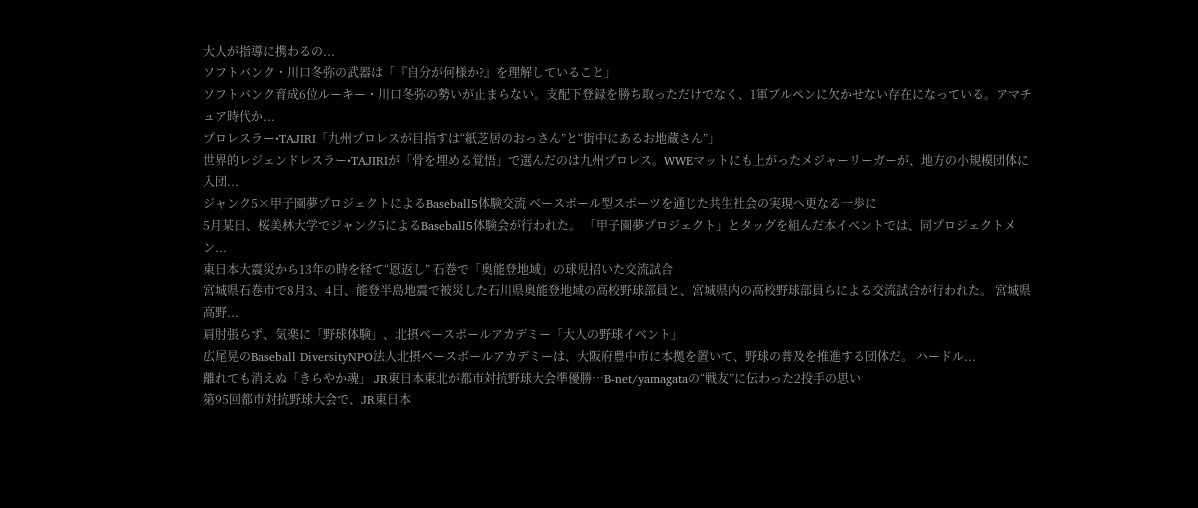大人が指導に携わるの...
ソフトバンク・川口冬弥の武器は「『自分が何様か?』を理解していること」
ソフトバンク育成6位ルーキー・川口冬弥の勢いが止まらない。支配下登録を勝ち取っただけでなく、1軍ブルペンに欠かせない存在になっている。アマチュア時代か...
プロレスラー•TAJIRI「九州プロレスが目指すは“紙芝居のおっさん”と“街中にあるお地蔵さん”」
世界的レジェンドレスラー•TAJIRIが「骨を埋める覚悟」で選んだのは九州プロレス。WWEマットにも上がったメジャーリーガーが、地方の小規模団体に入団...
ジャンク5×甲子園夢プロジェクトによるBaseball5体験交流 ベースボール型スポーツを通じた共生社会の実現へ更なる一歩に
5月某日、桜美林大学でジャンク5によるBaseball5体験会が行われた。 「甲子園夢プロジェクト」とタッグを組んだ本イベントでは、同プロジェクトメン...
東日本大震災から13年の時を経て“恩返し” 石巻で「奥能登地域」の球児招いた交流試合
宮城県石巻市で8月3、4日、能登半島地震で被災した石川県奥能登地域の高校野球部員と、宮城県内の高校野球部員らによる交流試合が行われた。 宮城県高野...
肩肘張らず、気楽に「野球体験」、北摂ベースボールアカデミー「大人の野球イベント」
広尾晃のBaseball DiversityNPO法人北摂ベースボールアカデミーは、大阪府豊中市に本拠を置いて、野球の普及を推進する団体だ。 ハードル...
離れても消えぬ「きらやか魂」 JR東日本東北が都市対抗野球大会準優勝…B-net/yamagataの“戦友”に伝わった2投手の思い
第95回都市対抗野球大会で、JR東日本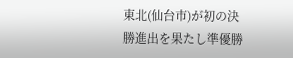東北(仙台市)が初の決勝進出を果たし準優勝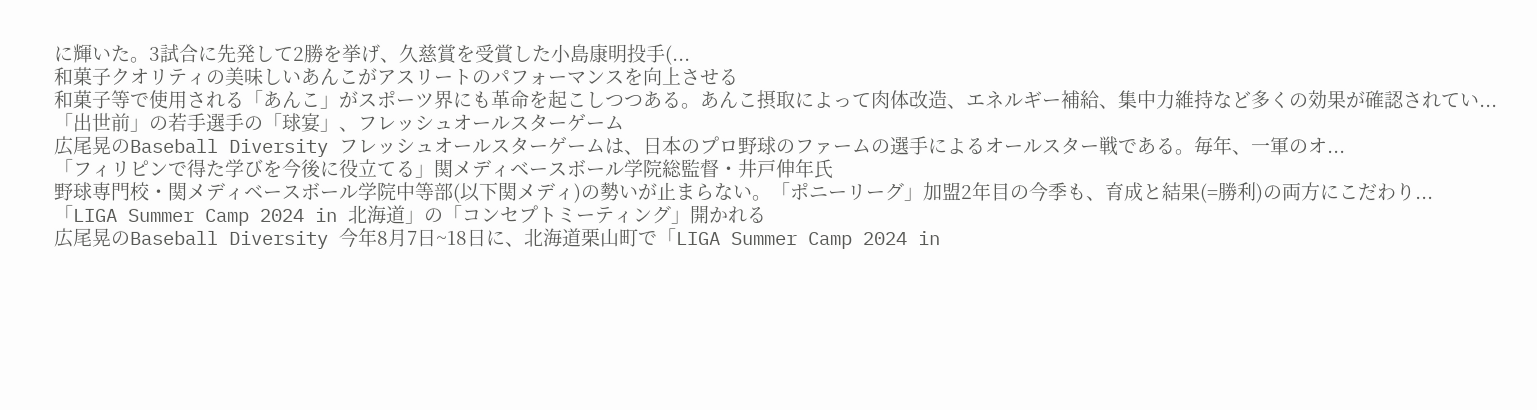に輝いた。3試合に先発して2勝を挙げ、久慈賞を受賞した小島康明投手(...
和菓子クオリティの美味しいあんこがアスリートのパフォーマンスを向上させる
和菓子等で使用される「あんこ」がスポーツ界にも革命を起こしつつある。あんこ摂取によって肉体改造、エネルギー補給、集中力維持など多くの効果が確認されてい...
「出世前」の若手選手の「球宴」、フレッシュオールスターゲーム
広尾晃のBaseball Diversity フレッシュオールスターゲームは、日本のプロ野球のファームの選手によるオールスター戦である。毎年、一軍のオ...
「フィリピンで得た学びを今後に役立てる」関メディベースボール学院総監督・井戸伸年氏
野球専門校・関メディベースボール学院中等部(以下関メディ)の勢いが止まらない。「ポニーリーグ」加盟2年目の今季も、育成と結果(=勝利)の両方にこだわり...
「LIGA Summer Camp 2024 in 北海道」の「コンセプトミーティング」開かれる
広尾晃のBaseball Diversity 今年8月7日~18日に、北海道栗山町で「LIGA Summer Camp 2024 in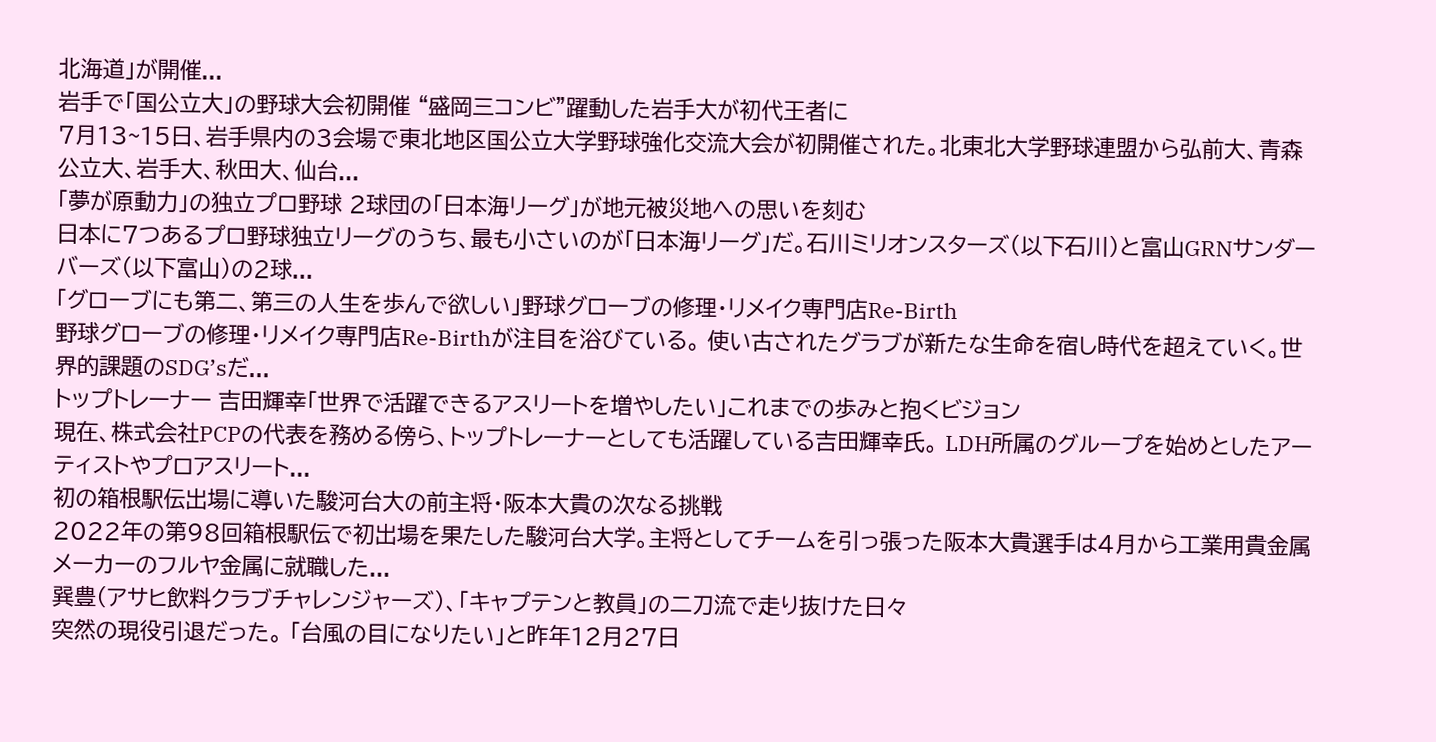北海道」が開催...
岩手で「国公立大」の野球大会初開催 “盛岡三コンビ”躍動した岩手大が初代王者に
7月13~15日、岩手県内の3会場で東北地区国公立大学野球強化交流大会が初開催された。北東北大学野球連盟から弘前大、青森公立大、岩手大、秋田大、仙台...
「夢が原動力」の独立プロ野球 2球団の「日本海リーグ」が地元被災地への思いを刻む
日本に7つあるプロ野球独立リーグのうち、最も小さいのが「日本海リーグ」だ。石川ミリオンスターズ(以下石川)と富山GRNサンダーバーズ(以下富山)の2球...
「グローブにも第二、第三の人生を歩んで欲しい」野球グローブの修理・リメイク専門店Re-Birth
野球グローブの修理・リメイク専門店Re-Birthが注目を浴びている。 使い古されたグラブが新たな生命を宿し時代を超えていく。世界的課題のSDG’sだ...
トップトレーナー 吉田輝幸「世界で活躍できるアスリートを増やしたい」これまでの歩みと抱くビジョン
現在、株式会社PCPの代表を務める傍ら、トップトレーナーとしても活躍している吉田輝幸氏。 LDH所属のグループを始めとしたアーティストやプロアスリート...
初の箱根駅伝出場に導いた駿河台大の前主将・阪本大貴の次なる挑戦
2022年の第98回箱根駅伝で初出場を果たした駿河台大学。主将としてチームを引っ張った阪本大貴選手は4月から工業用貴金属メーカーのフルヤ金属に就職した...
巽豊(アサヒ飲料クラブチャレンジャーズ)、「キャプテンと教員」の二刀流で走り抜けた日々
突然の現役引退だった。 「台風の目になりたい」と昨年12月27日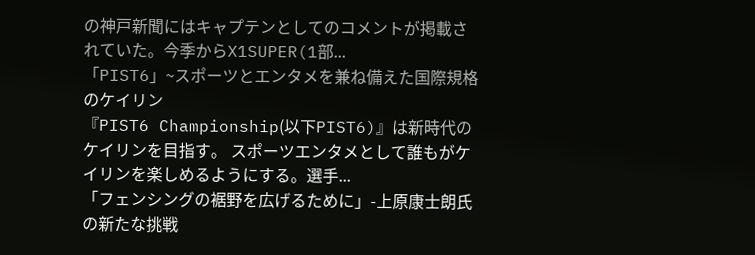の神戸新聞にはキャプテンとしてのコメントが掲載されていた。今季からX1SUPER(1部...
「PIST6」~スポーツとエンタメを兼ね備えた国際規格のケイリン
『PIST6 Championship(以下PIST6)』は新時代のケイリンを目指す。 スポーツエンタメとして誰もがケイリンを楽しめるようにする。選手...
「フェンシングの裾野を広げるために」-上原康士朗氏の新たな挑戦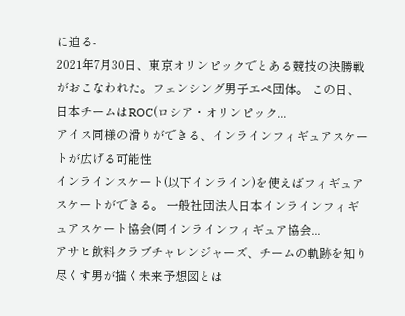に迫る-
2021年7月30日、東京オリンピックでとある競技の決勝戦がおこなわれた。フェンシング男子エペ団体。 この日、日本チームはROC(ロシア・オリンピック...
アイス同様の滑りができる、インラインフィギュアスケートが広げる可能性
インラインスケート(以下インライン)を使えばフィギュアスケートができる。 一般社団法人日本インラインフィギュアスケート協会(同インラインフィギュア協会...
アサヒ飲料クラブチャレンジャーズ、チームの軌跡を知り尽くす男が描く未来予想図とは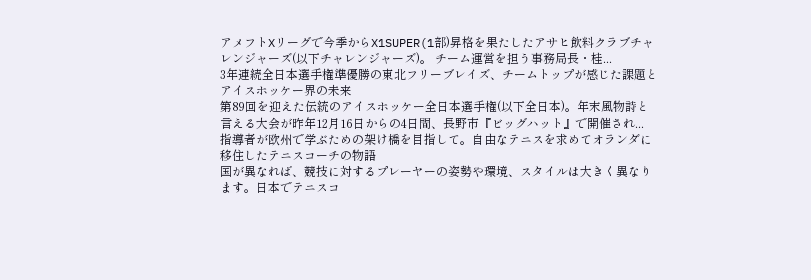アメフトXリーグで今季からX1SUPER(1部)昇格を果たしたアサヒ飲料クラブチャレンジャーズ(以下チャレンジャーズ)。 チーム運営を担う事務局長・桂...
3年連続全日本選手権準優勝の東北フリーブレイズ、チームトップが感じた課題とアイスホッケー界の未来
第89回を迎えた伝統のアイスホッケー全日本選手権(以下全日本)。年末風物詩と言える大会が昨年12月16日からの4日間、長野市『ビッグハット』で開催され...
指導者が欧州で学ぶための架け橋を目指して。自由なテニスを求めてオランダに移住したテニスコーチの物語
国が異なれば、競技に対するプレーヤーの姿勢や環境、スタイルは大きく異なります。日本でテニスコ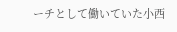ーチとして働いていた小西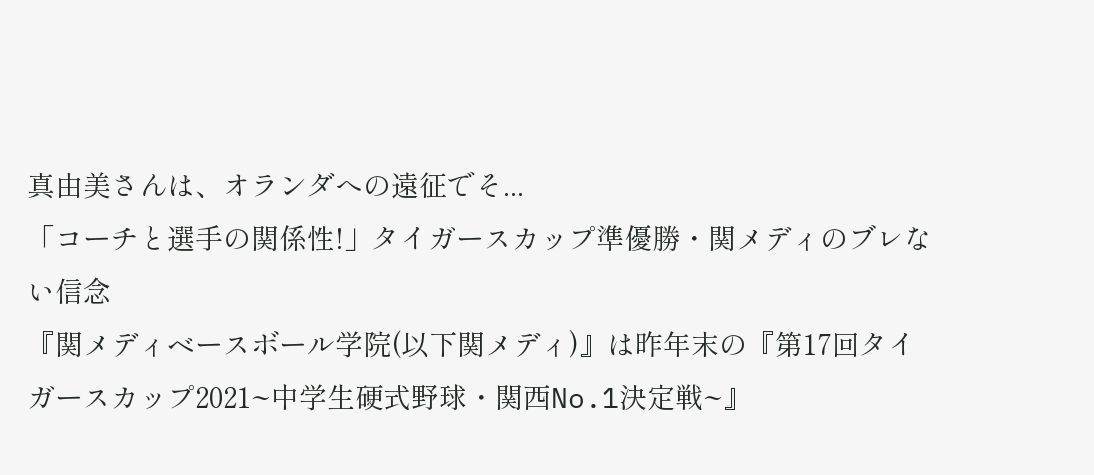真由美さんは、オランダへの遠征でそ...
「コーチと選手の関係性!」タイガースカップ準優勝・関メディのブレない信念
『関メディベースボール学院(以下関メディ)』は昨年末の『第17回タイガースカップ2021~中学生硬式野球・関西No.1決定戦~』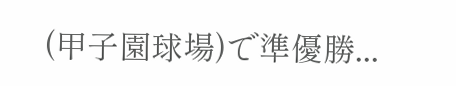(甲子園球場)で準優勝...